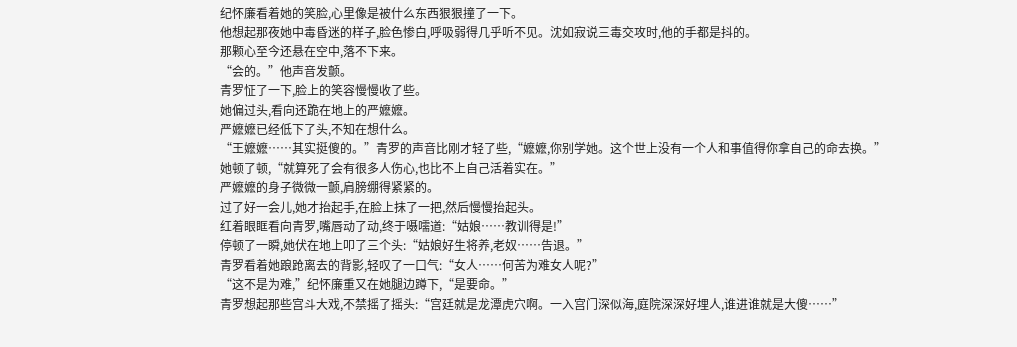纪怀廉看着她的笑脸,心里像是被什么东西狠狠撞了一下。
他想起那夜她中毒昏迷的样子,脸色惨白,呼吸弱得几乎听不见。沈如寂说三毒交攻时,他的手都是抖的。
那颗心至今还悬在空中,落不下来。
“会的。”他声音发颤。
青罗怔了一下,脸上的笑容慢慢收了些。
她偏过头,看向还跪在地上的严嬷嬷。
严嬷嬷已经低下了头,不知在想什么。
“王嬷嬷……其实挺傻的。”青罗的声音比刚才轻了些,“嬷嬷,你别学她。这个世上没有一个人和事值得你拿自己的命去换。”
她顿了顿,“就算死了会有很多人伤心,也比不上自己活着实在。”
严嬷嬷的身子微微一颤,肩膀绷得紧紧的。
过了好一会儿,她才抬起手,在脸上抹了一把,然后慢慢抬起头。
红着眼眶看向青罗,嘴唇动了动,终于嗫嚅道:“姑娘……教训得是!”
停顿了一瞬,她伏在地上叩了三个头:“姑娘好生将养,老奴……告退。”
青罗看着她踉跄离去的背影,轻叹了一口气:“女人……何苦为难女人呢?”
“这不是为难,”纪怀廉重又在她腿边蹲下,“是要命。”
青罗想起那些宫斗大戏,不禁摇了摇头:“宫廷就是龙潭虎穴啊。一入宫门深似海,庭院深深好埋人,谁进谁就是大傻……”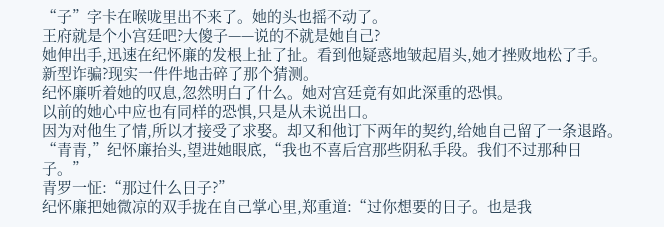“子”字卡在喉咙里出不来了。她的头也摇不动了。
王府就是个小宫廷吧?大傻子——说的不就是她自己?
她伸出手,迅速在纪怀廉的发根上扯了扯。看到他疑惑地皱起眉头,她才挫败地松了手。
新型诈骗?现实一件件地击碎了那个猜测。
纪怀廉听着她的叹息,忽然明白了什么。她对宫廷竟有如此深重的恐惧。
以前的她心中应也有同样的恐惧,只是从未说出口。
因为对他生了情,所以才接受了求娶。却又和他订下两年的契约,给她自己留了一条退路。
“青青,”纪怀廉抬头,望进她眼底,“我也不喜后宫那些阴私手段。我们不过那种日子。”
青罗一怔:“那过什么日子?”
纪怀廉把她微凉的双手拢在自己掌心里,郑重道:“过你想要的日子。也是我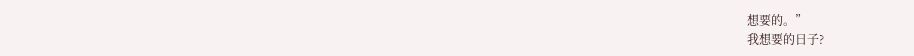想要的。”
我想要的日子?